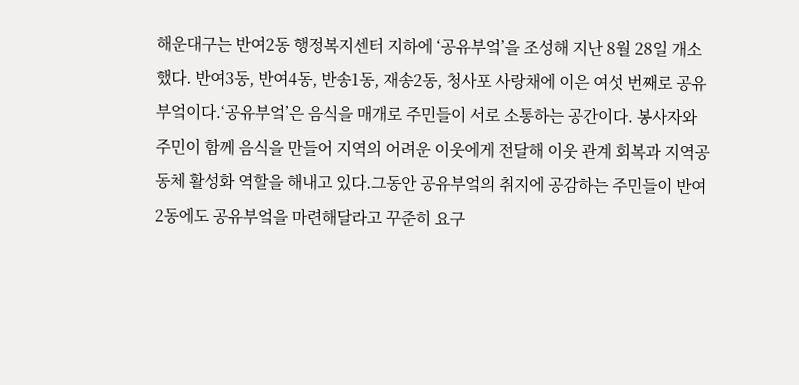해운대구는 반여2동 행정복지센터 지하에 ‘공유부엌’을 조성해 지난 8월 28일 개소했다. 반여3동, 반여4동, 반송1동, 재송2동, 청사포 사랑채에 이은 여섯 번째로 공유부엌이다.‘공유부엌’은 음식을 매개로 주민들이 서로 소통하는 공간이다. 봉사자와 주민이 함께 음식을 만들어 지역의 어려운 이웃에게 전달해 이웃 관계 회복과 지역공동체 활성화 역할을 해내고 있다.그동안 공유부엌의 취지에 공감하는 주민들이 반여2동에도 공유부엌을 마련해달라고 꾸준히 요구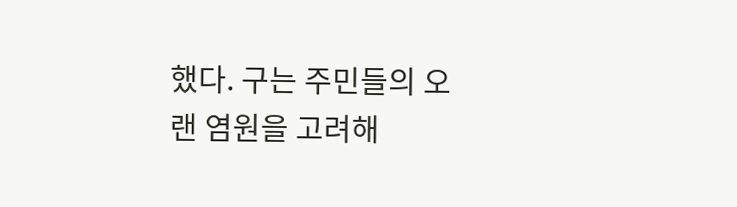했다. 구는 주민들의 오랜 염원을 고려해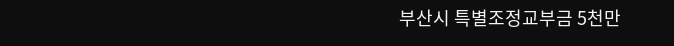부산시 특별조정교부금 5천만